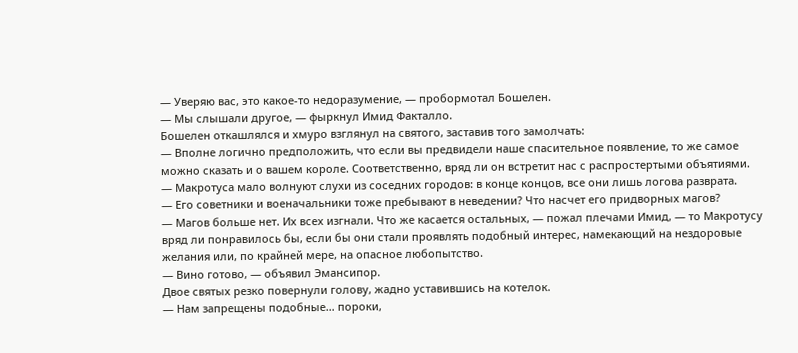— Уверяю вас, это какое-то недоразумение, — пробормотал Бошелен.
— Мы слышали другое, — фыркнул Имид Факталло.
Бошелен откашлялся и хмуро взглянул на святого, заставив того замолчать:
— Вполне логично предположить, что если вы предвидели наше спасительное появление, то же самое можно сказать и о вашем короле. Соответственно, вряд ли он встретит нас с распростертыми объятиями.
— Макротуса мало волнуют слухи из соседних городов: в конце концов, все они лишь логова разврата.
— Его советники и военачальники тоже пребывают в неведении? Что насчет его придворных магов?
— Магов больше нет. Их всех изгнали. Что же касается остальных, — пожал плечами Имид, — то Макротусу вряд ли понравилось бы, если бы они стали проявлять подобный интерес, намекающий на нездоровые желания или, по крайней мере, на опасное любопытство.
— Вино готово, — объявил Эмансипор.
Двое святых резко повернули голову, жадно уставившись на котелок.
— Нам запрещены подобные… пороки,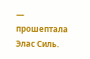— прошептала Элас Силь.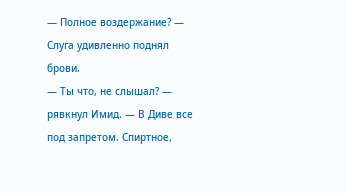— Полное воздержание? — Слуга удивленно поднял брови.
— Ты что, не слышал? — рявкнул Имид. — В Диве все под запретом. Спиртное,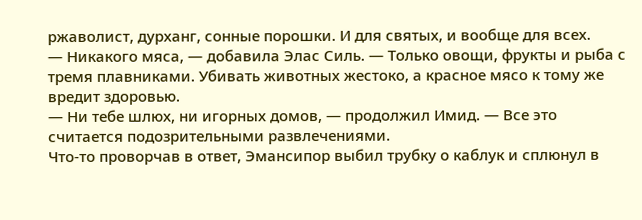ржаволист, дурханг, сонные порошки. И для святых, и вообще для всех.
— Никакого мяса, — добавила Элас Силь. — Только овощи, фрукты и рыба с тремя плавниками. Убивать животных жестоко, а красное мясо к тому же вредит здоровью.
— Ни тебе шлюх, ни игорных домов, — продолжил Имид. — Все это считается подозрительными развлечениями.
Что-то проворчав в ответ, Эмансипор выбил трубку о каблук и сплюнул в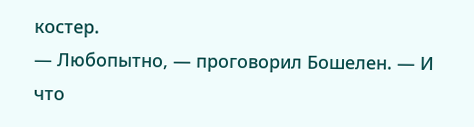костер.
— Любопытно, — проговорил Бошелен. — И что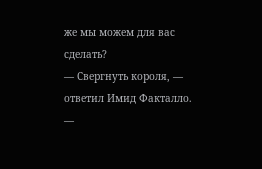же мы можем для вас сделать?
— Свергнуть короля, — ответил Имид Факталло.
—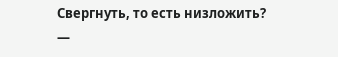Свергнуть, то есть низложить?
—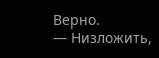Верно.
— Низложить,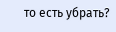то есть убрать?